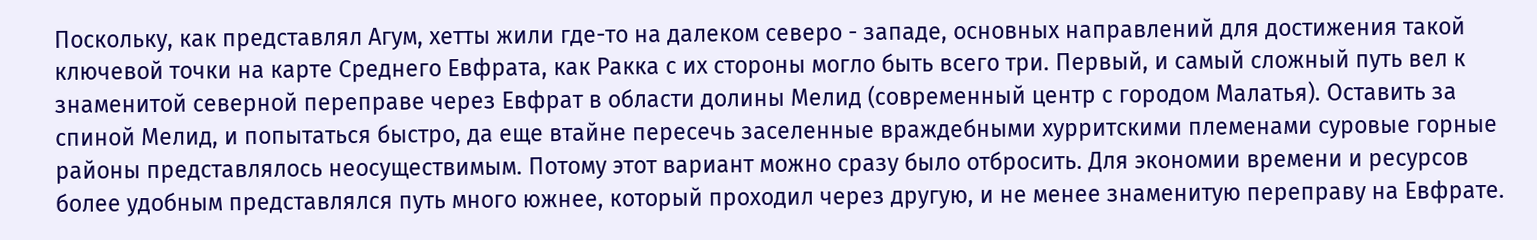Поскольку, как представлял Агум, хетты жили где-то на далеком северо - западе, основных направлений для достижения такой ключевой точки на карте Среднего Евфрата, как Ракка с их стороны могло быть всего три. Первый, и самый сложный путь вел к знаменитой северной переправе через Евфрат в области долины Мелид (современный центр с городом Малатья). Оставить за спиной Мелид, и попытаться быстро, да еще втайне пересечь заселенные враждебными хурритскими племенами суровые горные районы представлялось неосуществимым. Потому этот вариант можно сразу было отбросить. Для экономии времени и ресурсов более удобным представлялся путь много южнее, который проходил через другую, и не менее знаменитую переправу на Евфрате.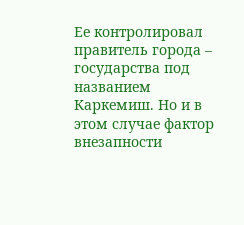Ее контролировал правитель города – государства под названием Каркемиш. Но и в этом случае фактор внезапности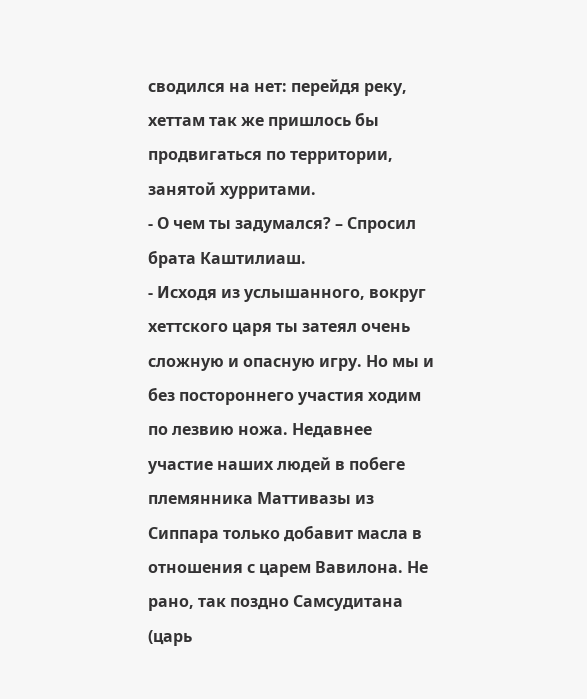сводился на нет: перейдя реку, хеттам так же пришлось бы продвигаться по территории, занятой хурритами.
- О чем ты задумался? – Спросил брата Каштилиаш.
- Исходя из услышанного, вокруг хеттского царя ты затеял очень сложную и опасную игру. Но мы и без постороннего участия ходим по лезвию ножа. Недавнее участие наших людей в побеге племянника Маттивазы из Сиппара только добавит масла в отношения с царем Вавилона. Не рано, так поздно Самсудитана (царь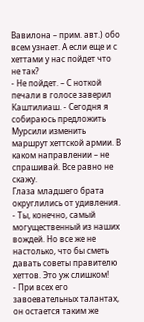Вавилона – прим. авт.) обо всем узнает. А если еще и с хеттами у нас пойдет что не так?
- Не пойдет. – С ноткой печали в голосе заверил Каштилиаш. - Сегодня я собираюсь предложить Мурсили изменить маршрут хеттской армии. В каком направлении – не спрашивай. Все равно не скажу.
Глаза младшего брата округлились от удивления.
- Ты, конечно, самый могущественный из наших вождей. Но все же не настолько, что бы сметь давать советы правителю хеттов. Это уж слишком!
- При всех его завоевательных талантах, он остается таким же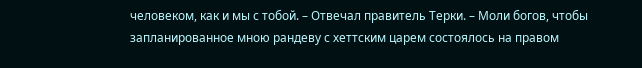человеком, как и мы с тобой. – Отвечал правитель Терки. – Моли богов, чтобы запланированное мною рандеву с хеттским царем состоялось на правом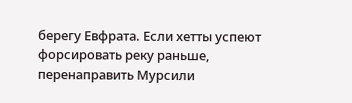берегу Евфрата. Если хетты успеют форсировать реку раньше, перенаправить Мурсили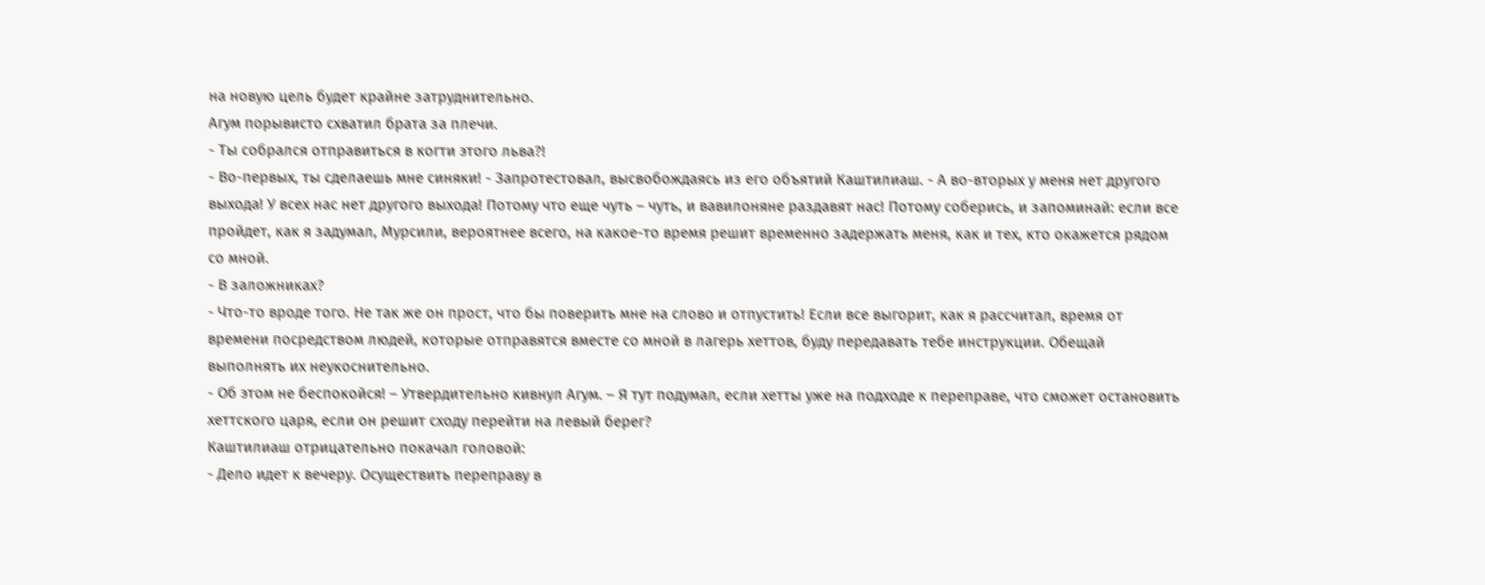на новую цель будет крайне затруднительно.
Агум порывисто схватил брата за плечи.
- Ты собрался отправиться в когти этого льва?!
- Во-первых, ты сделаешь мне синяки! - Запротестовал, высвобождаясь из его объятий Каштилиаш. - А во-вторых у меня нет другого выхода! У всех нас нет другого выхода! Потому что еще чуть – чуть, и вавилоняне раздавят нас! Потому соберись, и запоминай: если все пройдет, как я задумал, Мурсили, вероятнее всего, на какое-то время решит временно задержать меня, как и тех, кто окажется рядом со мной.
- В заложниках?
- Что-то вроде того. Не так же он прост, что бы поверить мне на слово и отпустить! Если все выгорит, как я рассчитал, время от времени посредством людей, которые отправятся вместе со мной в лагерь хеттов, буду передавать тебе инструкции. Обещай выполнять их неукоснительно.
- Об этом не беспокойся! – Утвердительно кивнул Агум. – Я тут подумал, если хетты уже на подходе к переправе, что сможет остановить хеттского царя, если он решит сходу перейти на левый берег?
Каштилиаш отрицательно покачал головой:
- Дело идет к вечеру. Осуществить переправу в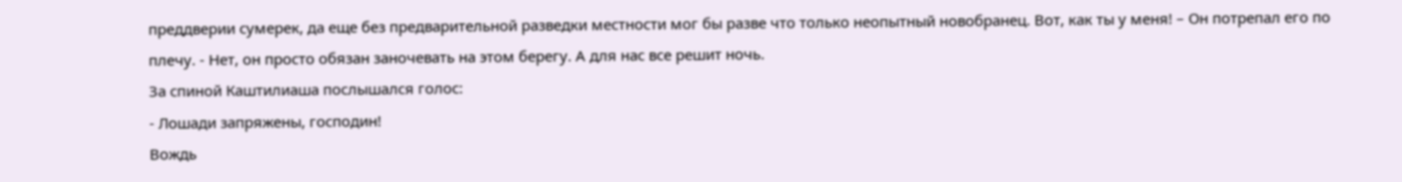преддверии сумерек, да еще без предварительной разведки местности мог бы разве что только неопытный новобранец. Вот, как ты у меня! – Он потрепал его по плечу. - Нет, он просто обязан заночевать на этом берегу. А для нас все решит ночь.
За спиной Каштилиаша послышался голос:
- Лошади запряжены, господин!
Вождь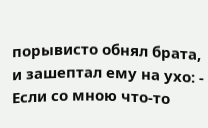порывисто обнял брата, и зашептал ему на ухо: - Если со мною что-то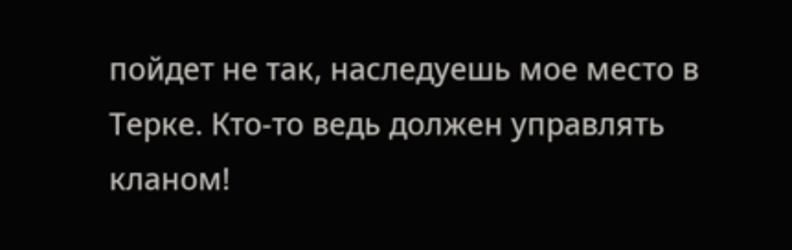пойдет не так, наследуешь мое место в Терке. Кто-то ведь должен управлять кланом!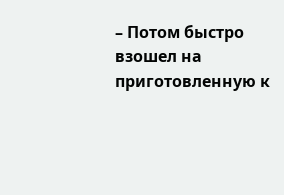– Потом быстро взошел на приготовленную к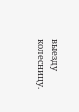выезду колесницу.